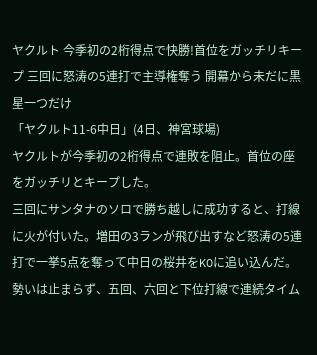ヤクルト 今季初の2桁得点で快勝!首位をガッチリキープ 三回に怒涛の5連打で主導権奪う 開幕から未だに黒星一つだけ
「ヤクルト11-6中日」(4日、神宮球場)
ヤクルトが今季初の2桁得点で連敗を阻止。首位の座をガッチリとキープした。
三回にサンタナのソロで勝ち越しに成功すると、打線に火が付いた。増田の3ランが飛び出すなど怒涛の5連打で一挙5点を奪って中日の桜井をKOに追い込んだ。勢いは止まらず、五回、六回と下位打線で連続タイム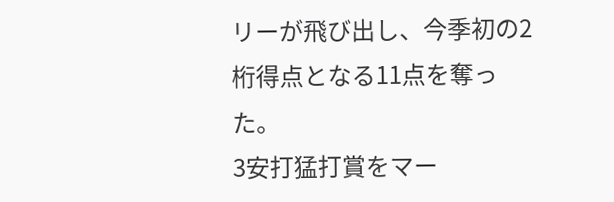リーが飛び出し、今季初の2桁得点となる11点を奪った。
3安打猛打賞をマー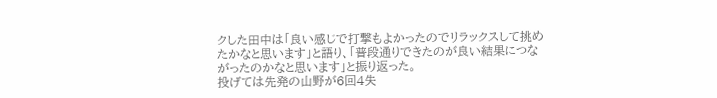クした田中は「良い感じで打撃もよかったのでリラックスして挑めたかなと思います」と語り、「普段通りできたのが良い結果につながったのかなと思います」と振り返った。
投げては先発の山野が6回4失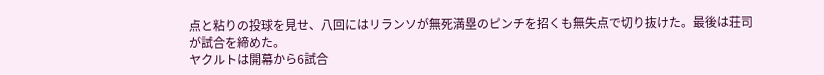点と粘りの投球を見せ、八回にはリランソが無死満塁のピンチを招くも無失点で切り抜けた。最後は荘司が試合を締めた。
ヤクルトは開幕から6試合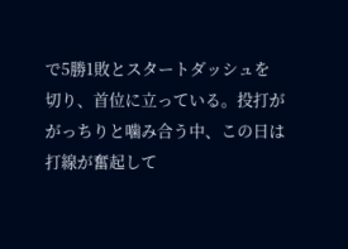で5勝1敗とスタートダッシュを切り、首位に立っている。投打ががっちりと噛み合う中、この日は打線が奮起して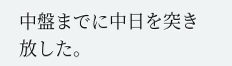中盤までに中日を突き放した。